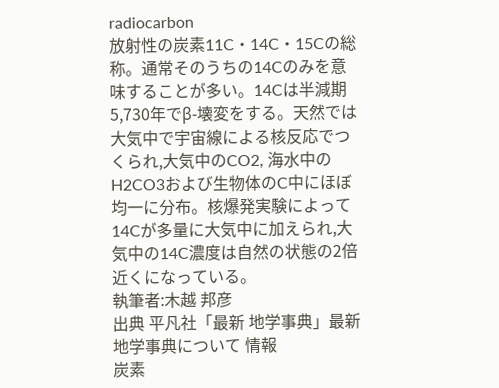radiocarbon
放射性の炭素11C・14C・15Cの総称。通常そのうちの14Cのみを意味することが多い。14Cは半減期5,730年でβ-壊変をする。天然では大気中で宇宙線による核反応でつくられ,大気中のCO2, 海水中のH2CO3および生物体のC中にほぼ均一に分布。核爆発実験によって14Cが多量に大気中に加えられ,大気中の14C濃度は自然の状態の2倍近くになっている。
執筆者:木越 邦彦
出典 平凡社「最新 地学事典」最新 地学事典について 情報
炭素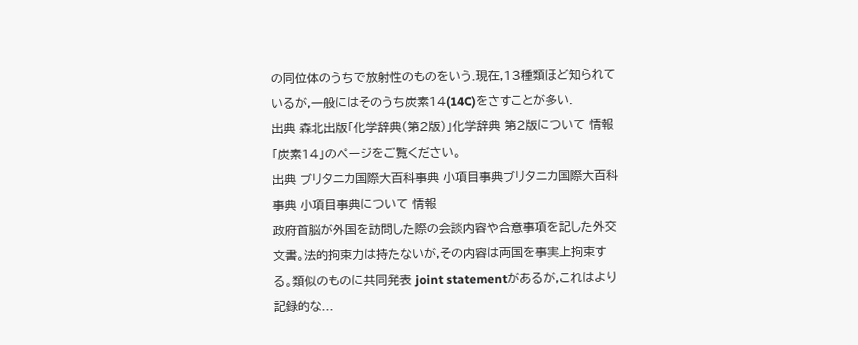の同位体のうちで放射性のものをいう.現在,13種類ほど知られているが,一般にはそのうち炭素14(14C)をさすことが多い.
出典 森北出版「化学辞典(第2版)」化学辞典 第2版について 情報
「炭素14」のページをご覧ください。
出典 ブリタニカ国際大百科事典 小項目事典ブリタニカ国際大百科事典 小項目事典について 情報
政府首脳が外国を訪問した際の会談内容や合意事項を記した外交文書。法的拘束力は持たないが,その内容は両国を事実上拘束する。類似のものに共同発表 joint statementがあるが,これはより記録的な...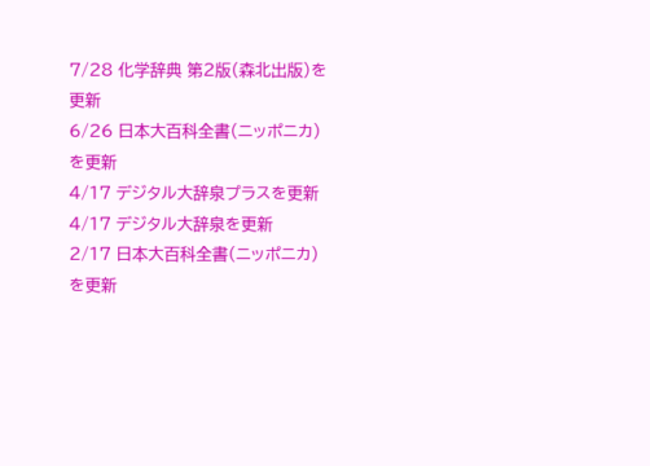7/28 化学辞典 第2版(森北出版)を更新
6/26 日本大百科全書(ニッポニカ)を更新
4/17 デジタル大辞泉プラスを更新
4/17 デジタル大辞泉を更新
2/17 日本大百科全書(ニッポニカ)を更新